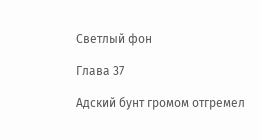Светлый фон

Глава 37

Адский бунт громом отгремел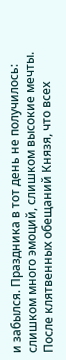и забылся. Праздника в тот день не получилось: слишком много эмоций, слишком высокие мечты. После клятвенных обещаний Князя, что всех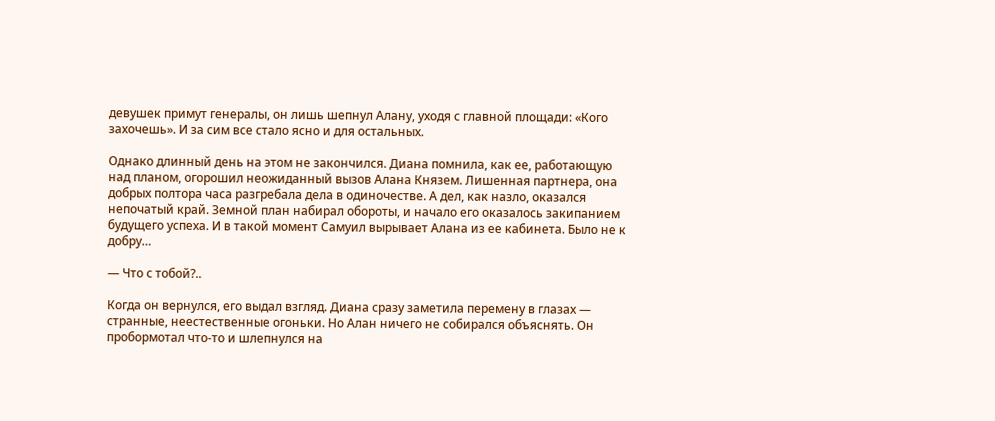девушек примут генералы, он лишь шепнул Алану, уходя с главной площади: «Кого захочешь». И за сим все стало ясно и для остальных.

Однако длинный день на этом не закончился. Диана помнила, как ее, работающую над планом, огорошил неожиданный вызов Алана Князем. Лишенная партнера, она добрых полтора часа разгребала дела в одиночестве. А дел, как назло, оказался непочатый край. Земной план набирал обороты, и начало его оказалось закипанием будущего успеха. И в такой момент Самуил вырывает Алана из ее кабинета. Было не к добру…

— Что с тобой?..

Когда он вернулся, его выдал взгляд. Диана сразу заметила перемену в глазах — странные, неестественные огоньки. Но Алан ничего не собирался объяснять. Он пробормотал что-то и шлепнулся на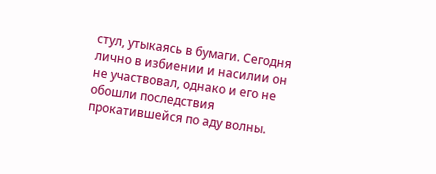стул, утыкаясь в бумаги. Сегодня лично в избиении и насилии он не участвовал, однако и его не обошли последствия прокатившейся по аду волны.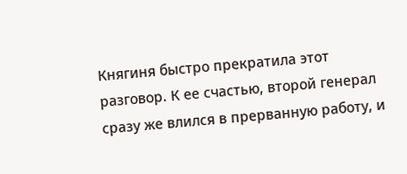Княгиня быстро прекратила этот разговор. К ее счастью, второй генерал сразу же влился в прерванную работу, и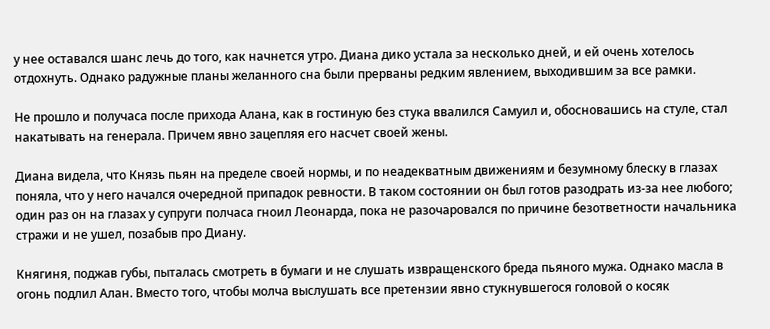у нее оставался шанс лечь до того, как начнется утро. Диана дико устала за несколько дней, и ей очень хотелось отдохнуть. Однако радужные планы желанного сна были прерваны редким явлением, выходившим за все рамки.

Не прошло и получаса после прихода Алана, как в гостиную без стука ввалился Самуил и, обосновашись на стуле, стал накатывать на генерала. Причем явно зацепляя его насчет своей жены.

Диана видела, что Князь пьян на пределе своей нормы, и по неадекватным движениям и безумному блеску в глазах поняла, что у него начался очередной припадок ревности. В таком состоянии он был готов разодрать из-за нее любого; один раз он на глазах у супруги полчаса гноил Леонарда, пока не разочаровался по причине безответности начальника стражи и не ушел, позабыв про Диану.

Княгиня, поджав губы, пыталась смотреть в бумаги и не слушать извращенского бреда пьяного мужа. Однако масла в огонь подлил Алан. Вместо того, чтобы молча выслушать все претензии явно стукнувшегося головой о косяк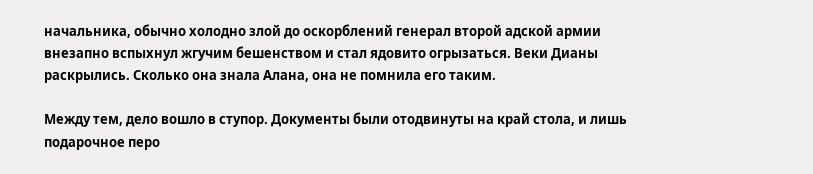начальника, обычно холодно злой до оскорблений генерал второй адской армии внезапно вспыхнул жгучим бешенством и стал ядовито огрызаться. Веки Дианы раскрылись. Сколько она знала Алана, она не помнила его таким.

Между тем, дело вошло в ступор. Документы были отодвинуты на край стола, и лишь подарочное перо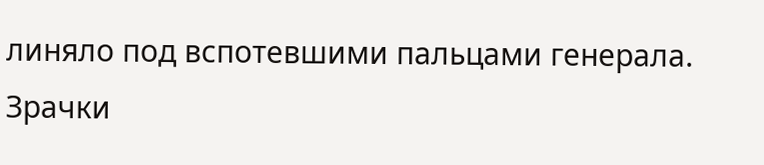линяло под вспотевшими пальцами генерала. Зрачки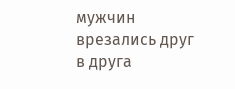мужчин врезались друг в друга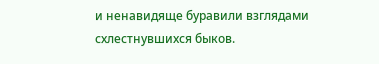и ненавидяще буравили взглядами схлестнувшихся быков.